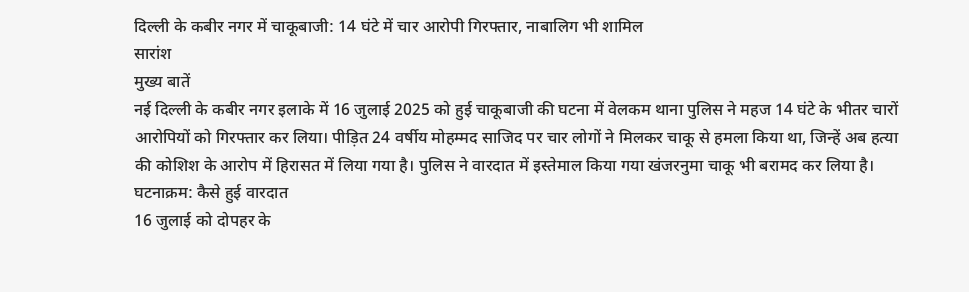दिल्ली के कबीर नगर में चाकूबाजी: 14 घंटे में चार आरोपी गिरफ्तार, नाबालिग भी शामिल
सारांश
मुख्य बातें
नई दिल्ली के कबीर नगर इलाके में 16 जुलाई 2025 को हुई चाकूबाजी की घटना में वेलकम थाना पुलिस ने महज 14 घंटे के भीतर चारों आरोपियों को गिरफ्तार कर लिया। पीड़ित 24 वर्षीय मोहम्मद साजिद पर चार लोगों ने मिलकर चाकू से हमला किया था, जिन्हें अब हत्या की कोशिश के आरोप में हिरासत में लिया गया है। पुलिस ने वारदात में इस्तेमाल किया गया खंजरनुमा चाकू भी बरामद कर लिया है।
घटनाक्रम: कैसे हुई वारदात
16 जुलाई को दोपहर के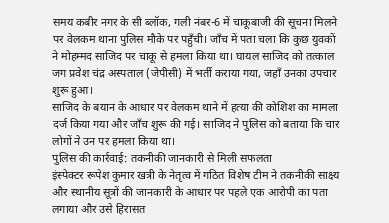समय कबीर नगर के सी ब्लॉक, गली नंबर-6 में चाकूबाजी की सूचना मिलने पर वेलकम थाना पुलिस मौके पर पहुँची। जाँच में पता चला कि कुछ युवकों ने मोहम्मद साजिद पर चाकू से हमला किया था। घायल साजिद को तत्काल जग प्रवेश चंद्र अस्पताल (जेपीसी) में भर्ती कराया गया, जहाँ उनका उपचार शुरू हुआ।
साजिद के बयान के आधार पर वेलकम थाने में हत्या की कोशिश का मामला दर्ज किया गया और जाँच शुरू की गई। साजिद ने पुलिस को बताया कि चार लोगों ने उन पर हमला किया था।
पुलिस की कार्रवाई: तकनीकी जानकारी से मिली सफलता
इंस्पेक्टर रूपेश कुमार खत्री के नेतृत्व में गठित विशेष टीम ने तकनीकी साक्ष्य और स्थानीय सूत्रों की जानकारी के आधार पर पहले एक आरोपी का पता लगाया और उसे हिरासत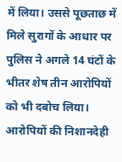में लिया। उससे पूछताछ में मिले सुरागों के आधार पर पुलिस ने अगले 14 घंटों के भीतर शेष तीन आरोपियों को भी दबोच लिया। आरोपियों की निशानदेही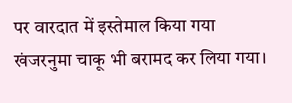पर वारदात में इस्तेमाल किया गया खंजरनुमा चाकू भी बरामद कर लिया गया।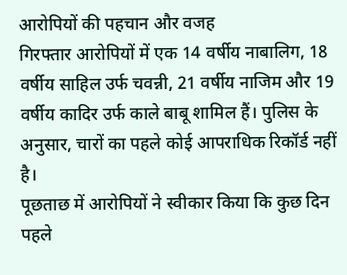आरोपियों की पहचान और वजह
गिरफ्तार आरोपियों में एक 14 वर्षीय नाबालिग, 18 वर्षीय साहिल उर्फ चवन्नी, 21 वर्षीय नाजिम और 19 वर्षीय कादिर उर्फ काले बाबू शामिल हैं। पुलिस के अनुसार, चारों का पहले कोई आपराधिक रिकॉर्ड नहीं है।
पूछताछ में आरोपियों ने स्वीकार किया कि कुछ दिन पहले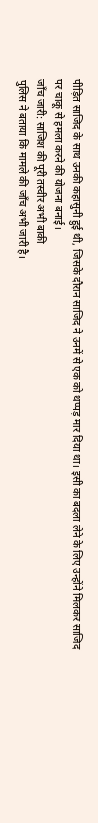पीड़ित साजिद के साथ उनकी कहासुनी हुई थी, जिसके दौरान साजिद ने उनमें से एक को थप्पड़ मार दिया था। इसी का बदला लेने के लिए उन्होंने मिलकर साजिद पर चाकू से हमला करने की योजना बनाई।
जाँच जारी: साजिश की पूरी तस्वीर अभी बाकी
पुलिस ने बताया कि मामले की जाँच अभी जारी है।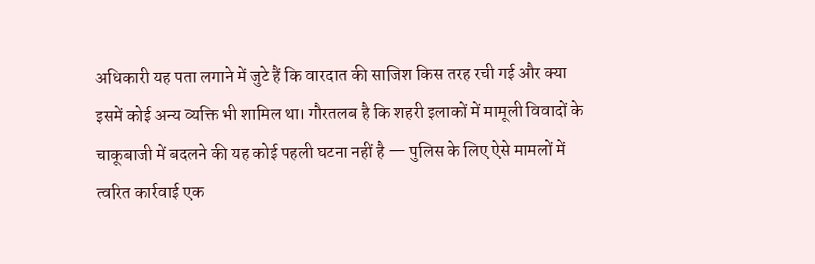अधिकारी यह पता लगाने में जुटे हैं कि वारदात की साजिश किस तरह रची गई और क्या इसमें कोई अन्य व्यक्ति भी शामिल था। गौरतलब है कि शहरी इलाकों में मामूली विवादों के चाकूबाजी में बदलने की यह कोई पहली घटना नहीं है — पुलिस के लिए ऐसे मामलों में त्वरित कार्रवाई एक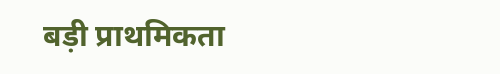बड़ी प्राथमिकता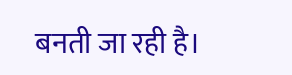बनती जा रही है।